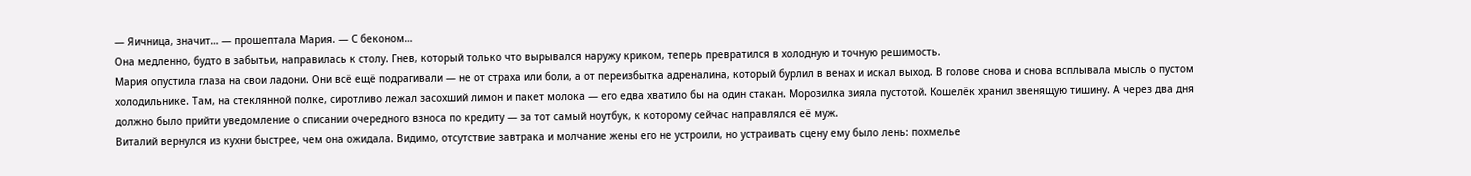— Яичница, значит… — прошептала Мария. — С беконом…
Она медленно, будто в забытьи, направилась к столу. Гнев, который только что вырывался наружу криком, теперь превратился в холодную и точную решимость.
Мария опустила глаза на свои ладони. Они всё ещё подрагивали — не от страха или боли, а от переизбытка адреналина, который бурлил в венах и искал выход. В голове снова и снова всплывала мысль о пустом холодильнике. Там, на стеклянной полке, сиротливо лежал засохший лимон и пакет молока — его едва хватило бы на один стакан. Морозилка зияла пустотой. Кошелёк хранил звенящую тишину. А через два дня должно было прийти уведомление о списании очередного взноса по кредиту — за тот самый ноутбук, к которому сейчас направлялся её муж.
Виталий вернулся из кухни быстрее, чем она ожидала. Видимо, отсутствие завтрака и молчание жены его не устроили, но устраивать сцену ему было лень: похмелье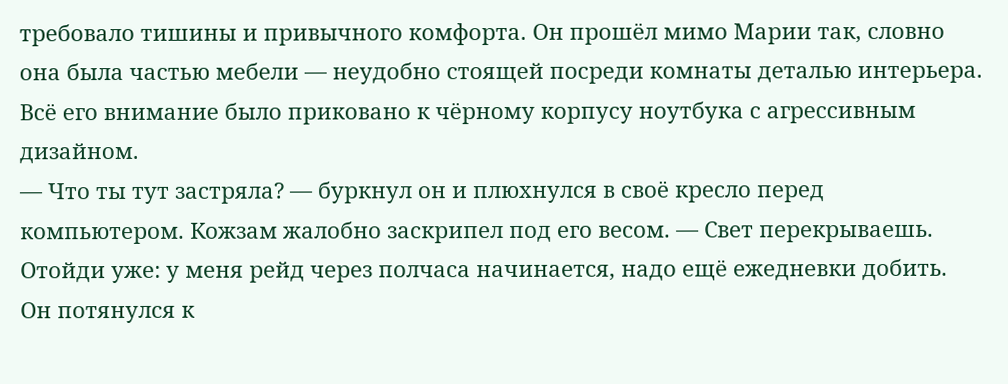требовало тишины и привычного комфорта. Он прошёл мимо Марии так, словно она была частью мебели — неудобно стоящей посреди комнаты деталью интерьера. Всё его внимание было приковано к чёрному корпусу ноутбука с агрессивным дизайном.
— Что ты тут застряла? — буркнул он и плюхнулся в своё кресло перед компьютером. Кожзам жалобно заскрипел под его весом. — Свет перекрываешь. Отойди уже: у меня рейд через полчаса начинается, надо ещё ежедневки добить.
Он потянулся к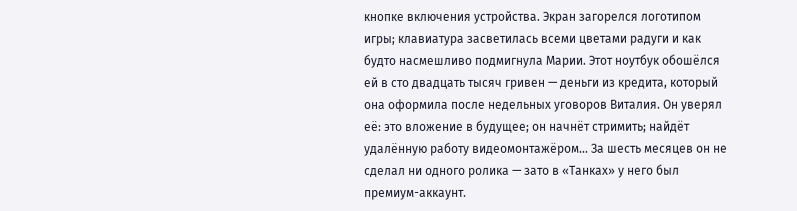кнопке включения устройства. Экран загорелся логотипом игры; клавиатура засветилась всеми цветами радуги и как будто насмешливо подмигнула Марии. Этот ноутбук обошёлся ей в сто двадцать тысяч гривен — деньги из кредита, который она оформила после недельных уговоров Виталия. Он уверял её: это вложение в будущее; он начнёт стримить; найдёт удалённую работу видеомонтажёром… За шесть месяцев он не сделал ни одного ролика — зато в «Танках» у него был премиум-аккаунт.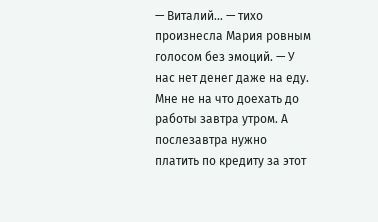— Виталий… — тихо произнесла Мария ровным голосом без эмоций. — У нас нет денег даже на еду. Мне не на что доехать до работы завтра утром. А послезавтра нужно платить по кредиту за этот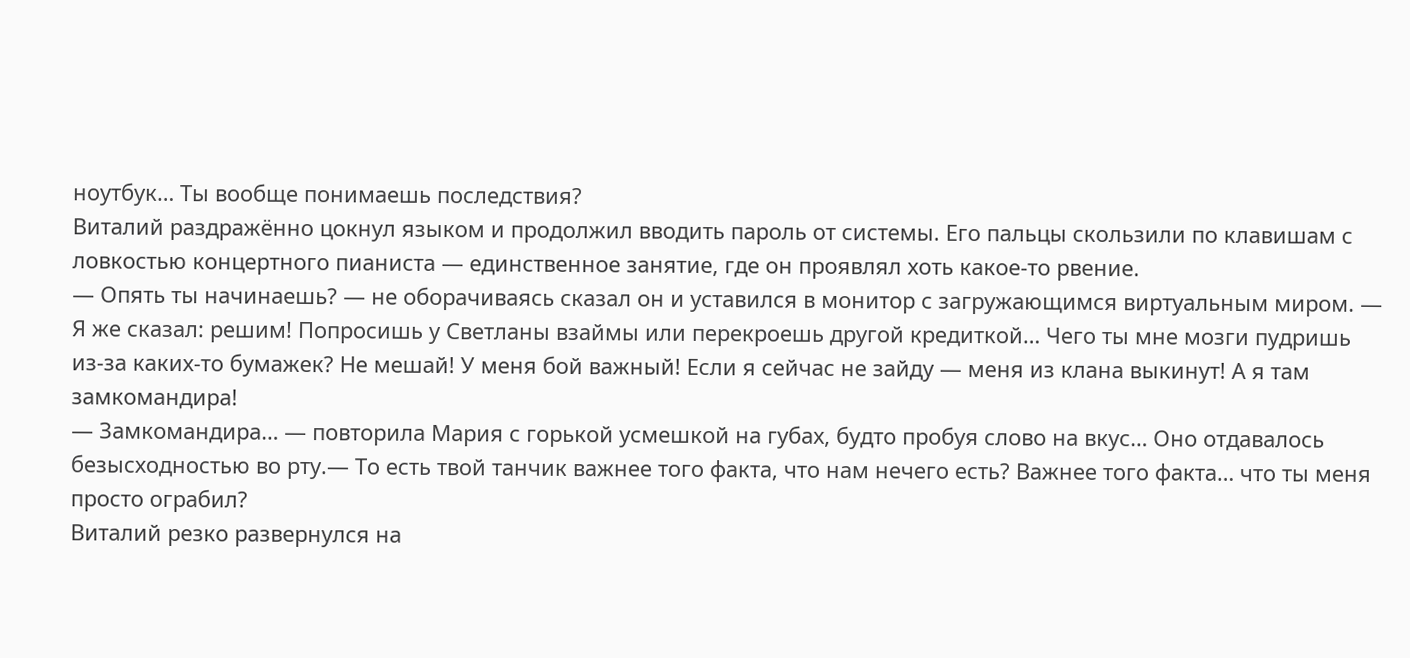ноутбук… Ты вообще понимаешь последствия?
Виталий раздражённо цокнул языком и продолжил вводить пароль от системы. Его пальцы скользили по клавишам с ловкостью концертного пианиста — единственное занятие, где он проявлял хоть какое-то рвение.
— Опять ты начинаешь? — не оборачиваясь сказал он и уставился в монитор с загружающимся виртуальным миром. — Я же сказал: решим! Попросишь у Светланы взаймы или перекроешь другой кредиткой… Чего ты мне мозги пудришь из-за каких-то бумажек? Не мешай! У меня бой важный! Если я сейчас не зайду — меня из клана выкинут! А я там замкомандира!
— Замкомандира… — повторила Мария с горькой усмешкой на губах, будто пробуя слово на вкус… Оно отдавалось безысходностью во рту.— То есть твой танчик важнее того факта, что нам нечего есть? Важнее того факта… что ты меня просто ограбил?
Виталий резко развернулся на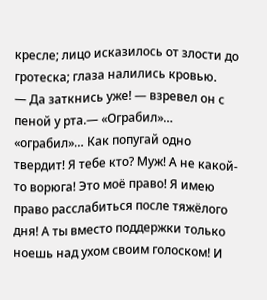кресле; лицо исказилось от злости до гротеска; глаза налились кровью.
— Да заткнись уже! — взревел он с пеной у рта.— «Ограбил»… «ограбил»… Как попугай одно твердит! Я тебе кто? Муж! А не какой-то ворюга! Это моё право! Я имею право расслабиться после тяжёлого дня! А ты вместо поддержки только ноешь над ухом своим голоском! И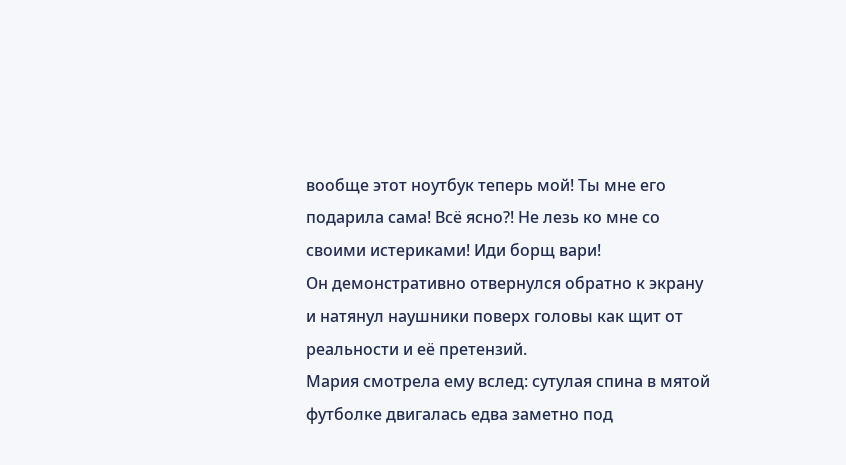вообще этот ноутбук теперь мой! Ты мне его подарила сама! Всё ясно?! Не лезь ко мне со своими истериками! Иди борщ вари!
Он демонстративно отвернулся обратно к экрану и натянул наушники поверх головы как щит от реальности и её претензий.
Мария смотрела ему вслед: сутулая спина в мятой футболке двигалась едва заметно под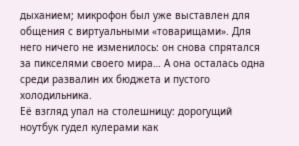дыханием; микрофон был уже выставлен для общения с виртуальными «товарищами». Для него ничего не изменилось: он снова спрятался за пикселями своего мира… А она осталась одна среди развалин их бюджета и пустого холодильника.
Её взгляд упал на столешницу: дорогущий ноутбук гудел кулерами как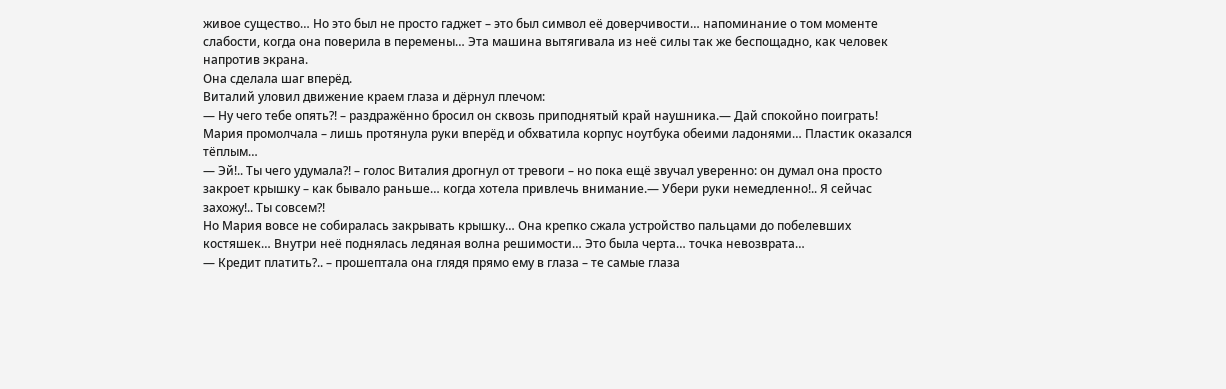живое существо… Но это был не просто гаджет – это был символ её доверчивости… напоминание о том моменте слабости, когда она поверила в перемены… Эта машина вытягивала из неё силы так же беспощадно, как человек напротив экрана.
Она сделала шаг вперёд.
Виталий уловил движение краем глаза и дёрнул плечом:
— Ну чего тебе опять?! – раздражённо бросил он сквозь приподнятый край наушника.— Дай спокойно поиграть!
Мария промолчала – лишь протянула руки вперёд и обхватила корпус ноутбука обеими ладонями… Пластик оказался тёплым…
— Эй!.. Ты чего удумала?! – голос Виталия дрогнул от тревоги – но пока ещё звучал уверенно: он думал она просто закроет крышку – как бывало раньше… когда хотела привлечь внимание.— Убери руки немедленно!.. Я сейчас захожу!.. Ты совсем?!
Но Мария вовсе не собиралась закрывать крышку… Она крепко сжала устройство пальцами до побелевших костяшек… Внутри неё поднялась ледяная волна решимости… Это была черта… точка невозврата…
— Кредит платить?.. – прошептала она глядя прямо ему в глаза – те самые глаза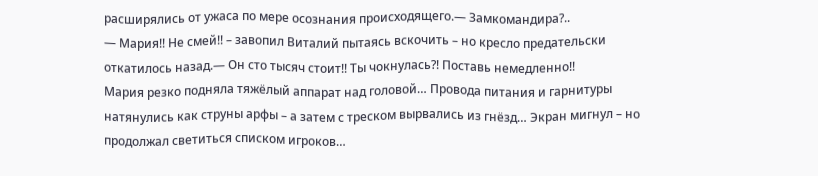расширялись от ужаса по мере осознания происходящего.— Замкомандира?..
— Мария!! Не смей!! – завопил Виталий пытаясь вскочить – но кресло предательски откатилось назад.— Он сто тысяч стоит!! Ты чокнулась?! Поставь немедленно!!
Мария резко подняла тяжёлый аппарат над головой… Провода питания и гарнитуры натянулись как струны арфы – а затем с треском вырвались из гнёзд… Экран мигнул – но продолжал светиться списком игроков…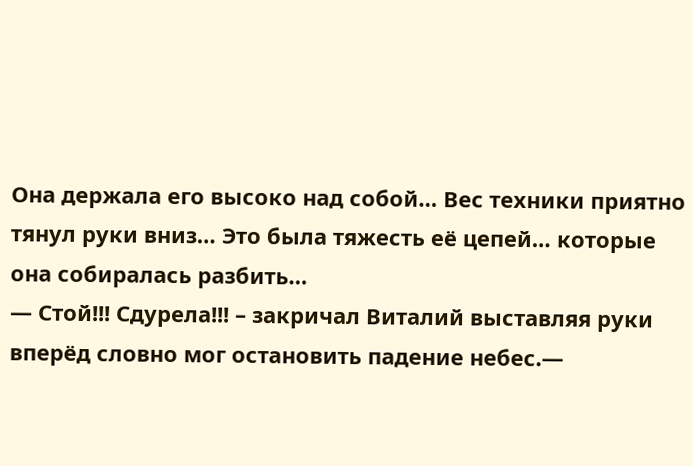Она держала его высоко над собой… Вес техники приятно тянул руки вниз… Это была тяжесть её цепей… которые она собиралась разбить…
— Стой!!! Сдурела!!! – закричал Виталий выставляя руки вперёд словно мог остановить падение небес.—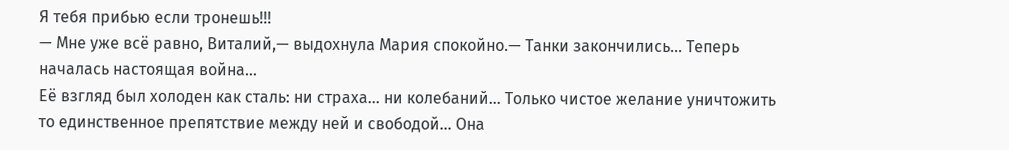Я тебя прибью если тронешь!!!
— Мне уже всё равно, Виталий,— выдохнула Мария спокойно.— Танки закончились… Теперь началась настоящая война…
Её взгляд был холоден как сталь: ни страха… ни колебаний… Только чистое желание уничтожить то единственное препятствие между ней и свободой… Она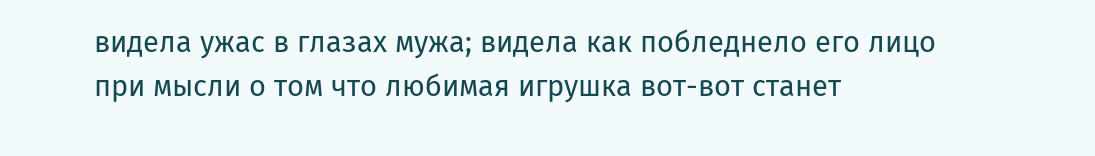видела ужас в глазах мужа; видела как побледнело его лицо при мысли о том что любимая игрушка вот-вот станет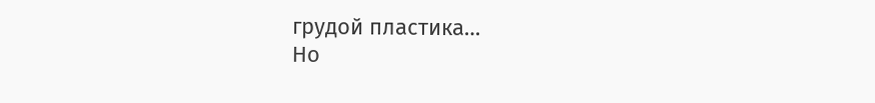грудой пластика…
Но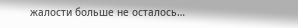жалости больше не осталось…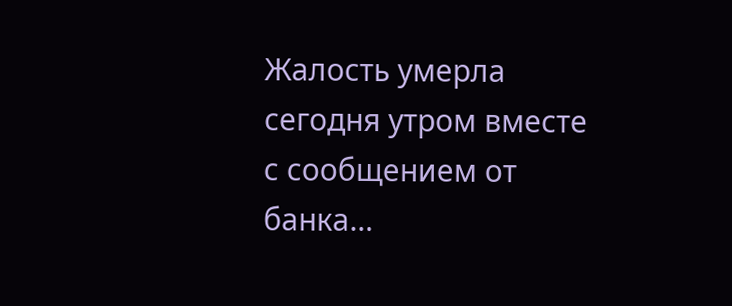Жалость умерла сегодня утром вместе с сообщением от банка…